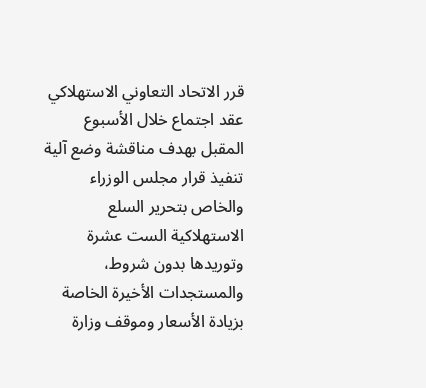قرر الاتحاد التعاوني الاستهلاكي عقد اجتماع خلال الأسبوع المقبل بهدف مناقشة وضع آلية تنفيذ قرار مجلس الوزراء والخاص بتحرير السلع الاستهلاكية الست عشرة وتوريدها بدون شروط، والمستجدات الأخيرة الخاصة بزيادة الأسعار وموقف وزارة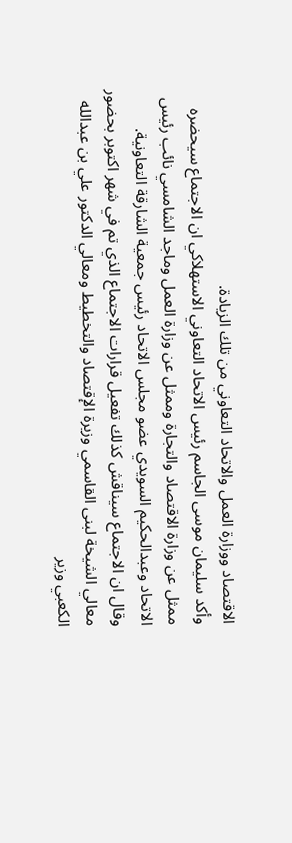الاقتصاد ووزارة العمل والاتحاد التعاوني من تلك الزيادة.
وأكد سليمان موسى الجاسم رئيس الاتحاد التعاوني الاستهلاكي ان الاجتماع سيحضره ممثل عن وزارة الاقتصاد والتجارة وممثل عن وزارة العمل وماجد الشامسي نائب رئيس الاتحاد وعبدالحكيم السويدي عضو مجلس الاتحاد رئيس جمعية الشارقة التعاونية.
وقال ان الاجتماع سيناقش كذلك تفعيل قرارات الاجتماع الذي تم في شهر اكتوبر بحضور معالي الشيخة لبنى القاسمي وزيرة الإقتصاد والتخطيط ومعالي الدكتور علي بن عبدالله الكعبي وزير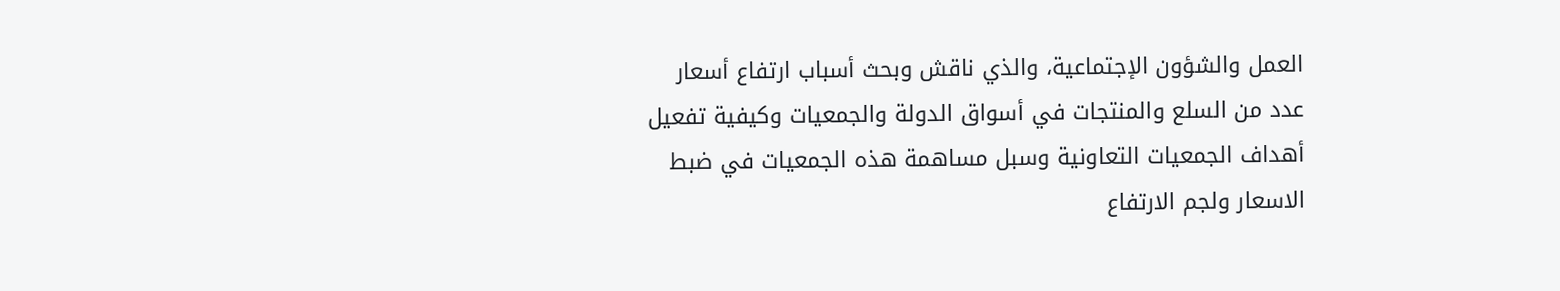العمل والشؤون الإجتماعية، والذي ناقش وبحث أسباب ارتفاع أسعار عدد من السلع والمنتجات في أسواق الدولة والجمعيات وكيفية تفعيل أهداف الجمعيات التعاونية وسبل مساهمة هذه الجمعيات في ضبط الاسعار ولجم الارتفاع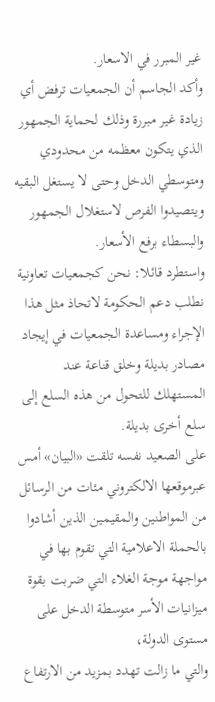غير المبرر في الاسعار.
وأكد الجاسم أن الجمعيات ترفض أي زيادة غير مبررة وذلك لحماية الجمهور الذي يتكون معظمه من محدودي ومتوسطي الدخل وحتى لا يستغل البقيه ويتصيدوا الفرص لاستغلال الجمهور والبسطاء برفع الأسعار.
واستطرد قائلا: نحن كجمعيات تعاونية نطلب دعم الحكومة لاتحاذ مثل هذا الإجراء ومساعدة الجمعيات في إيجاد مصادر بديلة وخلق قناعة عند المستهلك للتحول من هذه السلع إلى سلع أخرى بديلة.
على الصعيد نفسه تلقت «البيان» أمس عبرموقعها الالكتروني مئات من الرسائل من المواطنين والمقيمين الذين أشادوا بالحملة الاعلامية التي تقوم بها في مواجهة موجة الغلاء التي ضربت بقوة ميزانيات الأسر متوسطة الدخل على مستوى الدولة،
والتي ما زالت تهدد بمزيد من الارتفاع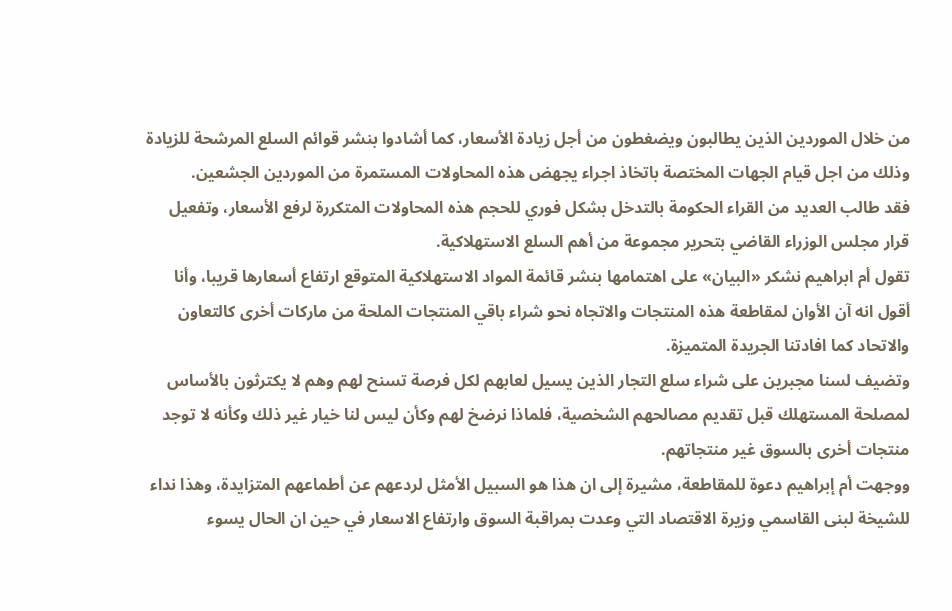من خلال الموردين الذين يطالبون ويضغطون من أجل زيادة الأسعار، كما أشادوا بنشر قوائم السلع المرشحة للزيادة وذلك من اجل قيام الجهات المختصة باتخاذ اجراء يجهض هذه المحاولات المستمرة من الموردين الجشعين.
فقد طالب العديد من القراء الحكومة بالتدخل بشكل فوري للحجم هذه المحاولات المتكررة لرفع الأسعار، وتفعيل قرار مجلس الوزراء القاضي بتحرير مجموعة من أهم السلع الاستهلاكية.
تقول أم ابراهيم نشكر «البيان» على اهتمامها بنشر قائمة المواد الاستهلاكية المتوقع ارتفاع أسعارها قريبا، وأنا أقول انه آن الأوان لمقاطعة هذه المنتجات والاتجاه نحو شراء باقي المنتجات الملحة من ماركات أخرى كالتعاون والاتحاد كما افادتنا الجريدة المتميزة.
وتضيف لسنا مجبرين على شراء سلع التجار الذين يسيل لعابهم لكل فرصة تسنح لهم وهم لا يكترثون بالأساس لمصلحة المستهلك قبل تقديم مصالحهم الشخصية، فلماذا نرضخ لهم وكأن ليس لنا خيار غير ذلك وكأنه لا توجد منتجات أخرى بالسوق غير منتجاتهم.
ووجهت أم إبراهيم دعوة للمقاطعة، مشيرة إلى ان هذا هو السبيل الأمثل لردعهم عن أطماعهم المتزايدة، وهذا نداء للشيخة لبنى القاسمي وزيرة الاقتصاد التي وعدت بمراقبة السوق وارتفاع الاسعار في حين ان الحال يسوء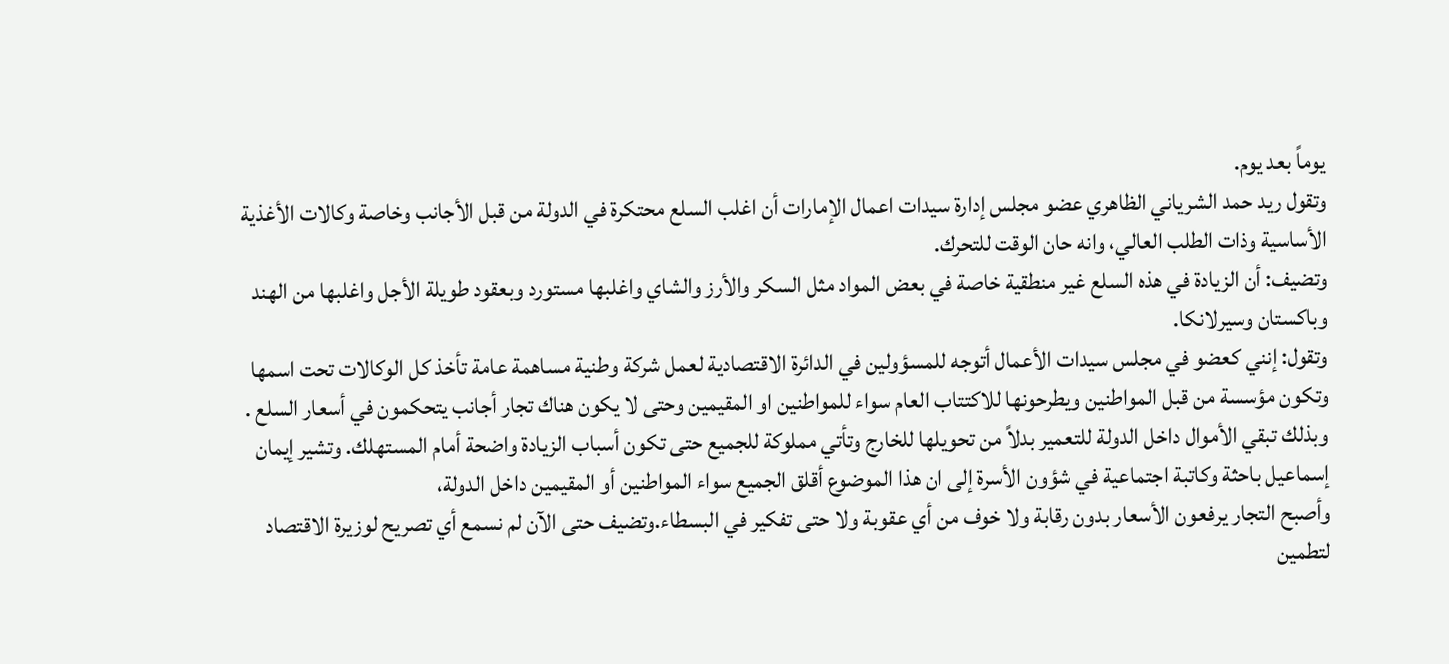يوماً بعد يوم.
وتقول ريد حمد الشرياني الظاهري عضو مجلس إدارة سيدات اعمال الإمارات أن اغلب السلع محتكرة في الدولة من قبل الأجانب وخاصة وكالات الأغذية الأساسية وذات الطلب العالي، وانه حان الوقت للتحرك.
وتضيف: أن الزيادة في هذه السلع غير منطقية خاصة في بعض المواد مثل السكر والأرز والشاي واغلبها مستورد وبعقود طويلة الأجل واغلبها من الهند وباكستان وسيرلانكا.
وتقول: إنني كعضو في مجلس سيدات الأعمال أتوجه للمسؤولين في الدائرة الاقتصادية لعمل شركة وطنية مساهمة عامة تأخذ كل الوكالات تحت اسمها وتكون مؤسسة من قبل المواطنين ويطرحونها للاكتتاب العام سواء للمواطنين او المقيمين وحتى لا يكون هناك تجار أجانب يتحكمون في أسعار السلع .
وبذلك تبقي الأموال داخل الدولة للتعمير بدلاً من تحويلها للخارج وتأتي مملوكة للجميع حتى تكون أسباب الزيادة واضحة أمام المستهلك. وتشير إيمان إسماعيل باحثة وكاتبة اجتماعية في شؤون الأسرة إلى ان هذا الموضوع أقلق الجميع سواء المواطنين أو المقيمين داخل الدولة،
وأصبح التجار يرفعون الأسعار بدون رقابة ولا خوف من أي عقوبة ولا حتى تفكير في البسطاء.وتضيف حتى الآن لم نسمع أي تصريح لوزيرة الاقتصاد لتطمين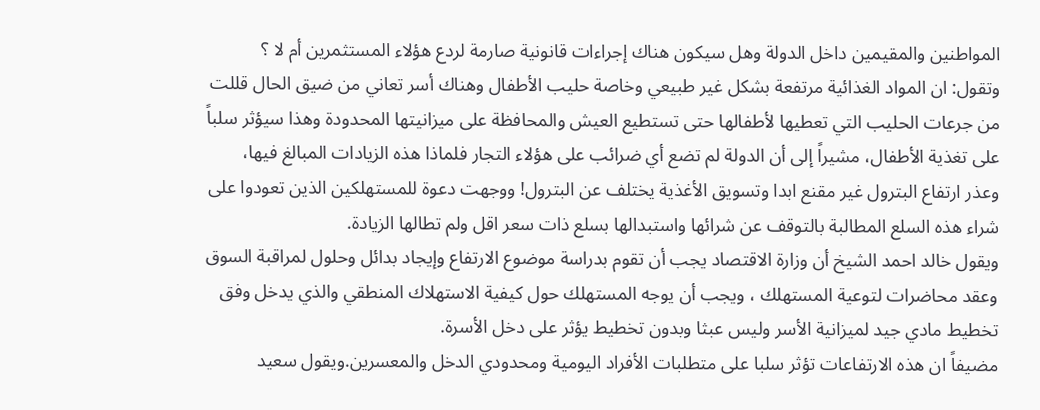المواطنين والمقيمين داخل الدولة وهل سيكون هناك إجراءات قانونية صارمة لردع هؤلاء المستثمرين أم لا ؟
وتقول: ان المواد الغذائية مرتفعة بشكل غير طبيعي وخاصة حليب الأطفال وهناك أسر تعاني من ضيق الحال قللت من جرعات الحليب التي تعطيها لأطفالها حتى تستطيع العيش والمحافظة على ميزانيتها المحدودة وهذا سيؤثر سلباً على تغذية الأطفال، مشيراً إلى أن الدولة لم تضع أي ضرائب على هؤلاء التجار فلماذا هذه الزيادات المبالغ فيها،
وعذر ارتفاع البترول غير مقنع ابدا وتسويق الأغذية يختلف عن البترول! ووجهت دعوة للمستهلكين الذين تعودوا على شراء هذه السلع المطالبة بالتوقف عن شرائها واستبدالها بسلع ذات سعر اقل ولم تطالها الزيادة.
ويقول خالد احمد الشيخ أن وزارة الاقتصاد يجب أن تقوم بدراسة موضوع الارتفاع وإيجاد بدائل وحلول لمراقبة السوق وعقد محاضرات لتوعية المستهلك ، ويجب أن يوجه المستهلك حول كيفية الاستهلاك المنطقي والذي يدخل وفق تخطيط مادي جيد لميزانية الأسر وليس عبثا وبدون تخطيط يؤثر على دخل الأسرة.
مضيفاً ان هذه الارتفاعات تؤثر سلبا على متطلبات الأفراد اليومية ومحدودي الدخل والمعسرين.ويقول سعيد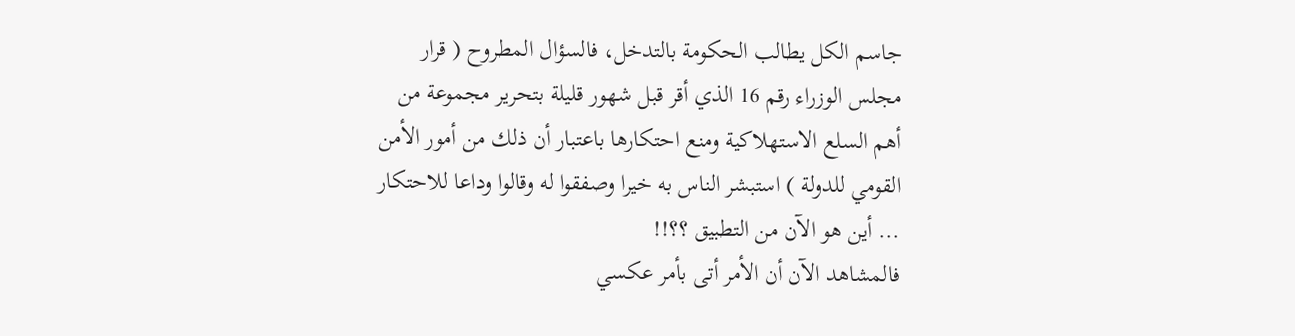جاسم الكل يطالب الحكومة بالتدخل، فالسؤال المطروح ( قرار مجلس الوزراء رقم 16 الذي أقر قبل شهور قليلة بتحرير مجموعة من أهم السلع الاستهلاكية ومنع احتكارها باعتبار أن ذلك من أمور الأمن القومي للدولة ) استبشر الناس به خيرا وصفقوا له وقالوا وداعا للاحتكار ... أين هو الآن من التطبيق ؟؟!!
فالمشاهد الآن أن الأمر أتى بأمر عكسي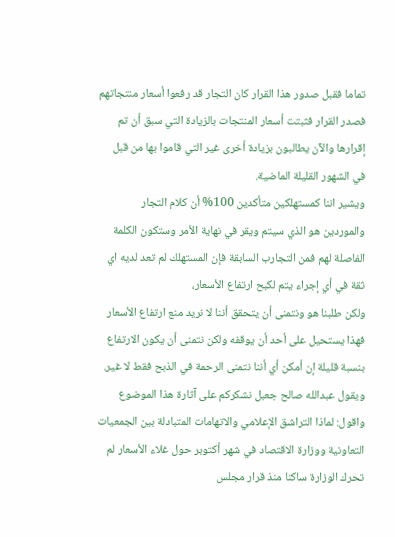تماما فقبل صدور هذا القرار كان التجار قد رفعوا أسعار منتجاتهم فصدر القرار فثبتت أسعار المنتجات بالزيادة التي سبق أن تم إقرارها والآن يطالبون بزيادة أخرى غير التي قاموا بها من قبل في الشهور القليلة الماضية.
ويشير اننا كمستهلكين متأكدين 100% أن كلام التجار والموردين هو الذي سيتم ويقر في نهاية الأمر وستكون الكلمة الفاصلة لهم فمن التجارب السابقة فإن المستهلك لم تعد لديه اي ثقة في أي إجراء يتم لكبح ارتفاع الأسعار،
ولكن طلبنا هو ونتمنى أن يتحقق أننا لا نريد منع ارتفاع الأسعار فهذا يستحيل على أحد أن يوقفه ولكن نتمنى أن يكون الارتفاع بنسبة قليلة إن أمكن أي أننا نتمنى الرحمة في الذبح فقط لا غير.
ويقول عبدالله صالح جعبل نشكركم على آثارة هذا الموضوع واقول: لماذا التراشق الإعلامي والاتهامات المتبادلة بين الجمعيات التعاونية ووزارة الاقتصاد في شهر أكتوبر حول غلاء الأسعار لم تحرك الوزارة ساكنا منذ قرار مجلس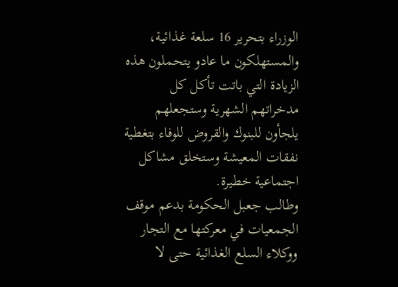الوزراء بتحرير 16 سلعة غذائية،
والمستهلكون ما عادو يتحملون هذه الزيادة التي باتت تأكل كل مدخراتهم الشهرية وستجعلهم يلجأون للبنوك والقروض للوفاء بتغطية نفقات المعيشة وستخلق مشاكل اجتماعية خطيرة.
وطالب جعبل الحكومة بدعم موقف الجمعيات في معركتها مع التجار ووكلاء السلع الغذائية حتى لا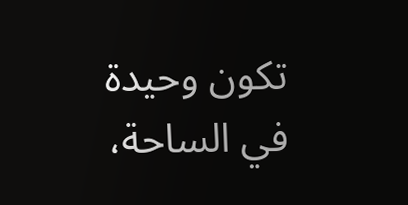تكون وحيدة في الساحة،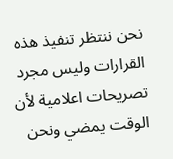نحن ننتظر تنفيذ هذه القرارات وليس مجرد تصريحات اعلامية لأن الوقت يمضي ونحن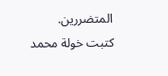المتضررين.
كتبت خولة محمد